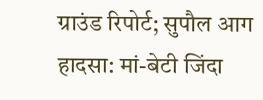ग्राउंड रिपोर्ट; सुपौल आग हादसा: मां-बेटी जिंदा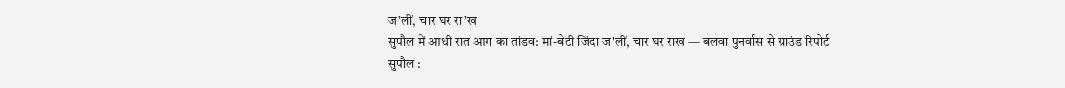ज’लीं, चार घर रा’ख
सुपौल में आधी रात आग का तांडव: मां-बेटी जिंदा ज'लीं, चार घर राख — बलवा पुनर्वास से ग्राउंड रिपोर्ट
सुपौल :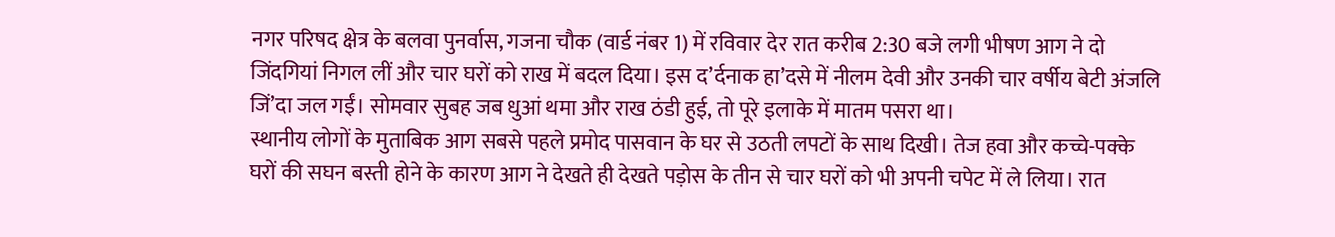नगर परिषद क्षेत्र के बलवा पुनर्वास, गजना चौक (वार्ड नंबर 1) में रविवार देर रात करीब 2:30 बजे लगी भीषण आग ने दो जिंदगियां निगल लीं और चार घरों को राख में बदल दिया। इस द’र्दनाक हा’दसे में नीलम देवी और उनकी चार वर्षीय बेटी अंजलि जिं’दा जल गईं। सोमवार सुबह जब धुआं थमा और राख ठंडी हुई, तो पूरे इलाके में मातम पसरा था।
स्थानीय लोगों के मुताबिक आग सबसे पहले प्रमोद पासवान के घर से उठती लपटों के साथ दिखी। तेज हवा और कच्चे-पक्के घरों की सघन बस्ती होने के कारण आग ने देखते ही देखते पड़ोस के तीन से चार घरों को भी अपनी चपेट में ले लिया। रात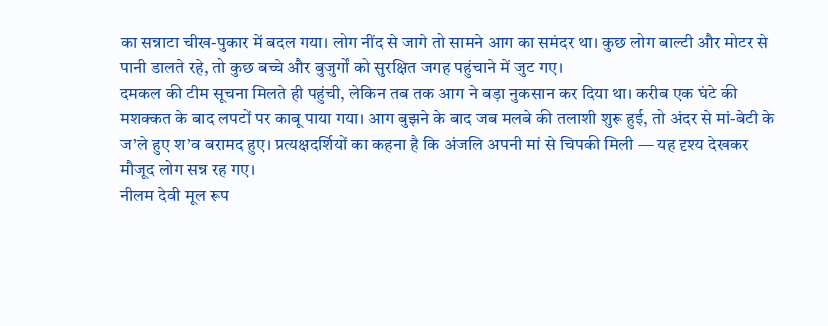का सन्नाटा चीख-पुकार में बदल गया। लोग नींद से जागे तो सामने आग का समंदर था। कुछ लोग बाल्टी और मोटर से पानी डालते रहे, तो कुछ बच्चे और बुजुर्गों को सुरक्षित जगह पहुंचाने में जुट गए।
दमकल की टीम सूचना मिलते ही पहुंची, लेकिन तब तक आग ने बड़ा नुकसान कर दिया था। करीब एक घंटे की मशक्कत के बाद लपटों पर काबू पाया गया। आग बुझने के बाद जब मलबे की तलाशी शुरू हुई, तो अंदर से मां-बेटी के ज’ले हुए श’व बरामद हुए। प्रत्यक्षदर्शियों का कहना है कि अंजलि अपनी मां से चिपकी मिली — यह दृश्य देखकर मौजूद लोग सन्न रह गए।
नीलम देवी मूल रूप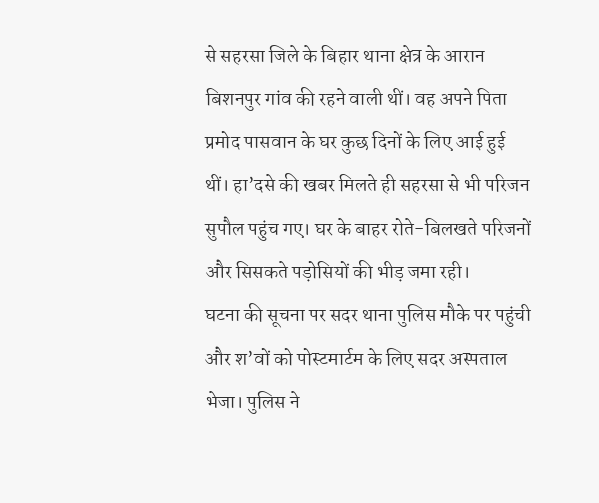से सहरसा जिले के बिहार थाना क्षेत्र के आरान बिशनपुर गांव की रहने वाली थीं। वह अपने पिता प्रमोद पासवान के घर कुछ दिनों के लिए आई हुई थीं। हा’दसे की खबर मिलते ही सहरसा से भी परिजन सुपौल पहुंच गए। घर के बाहर रोते-बिलखते परिजनों और सिसकते पड़ोसियों की भीड़ जमा रही।
घटना की सूचना पर सदर थाना पुलिस मौके पर पहुंची और श’वों को पोस्टमार्टम के लिए सदर अस्पताल भेजा। पुलिस ने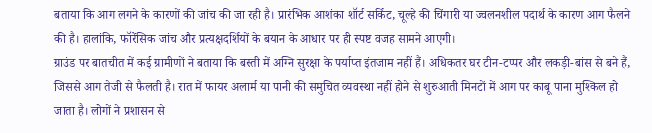बताया कि आग लगने के कारणों की जांच की जा रही है। प्रारंभिक आशंका शॉर्ट सर्किट, चूल्हे की चिंगारी या ज्वलनशील पदार्थ के कारण आग फैलने की है। हालांकि, फॉरेंसिक जांच और प्रत्यक्षदर्शियों के बयान के आधार पर ही स्पष्ट वजह सामने आएगी।
ग्राउंड पर बातचीत में कई ग्रामीणों ने बताया कि बस्ती में अग्नि सुरक्षा के पर्याप्त इंतजाम नहीं हैं। अधिकतर घर टीन-टप्पर और लकड़ी-बांस से बने हैं, जिससे आग तेजी से फैलती है। रात में फायर अलार्म या पानी की समुचित व्यवस्था नहीं होने से शुरुआती मिनटों में आग पर काबू पाना मुश्किल हो जाता है। लोगों ने प्रशासन से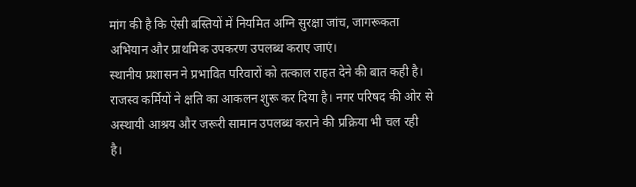मांग की है कि ऐसी बस्तियों में नियमित अग्नि सुरक्षा जांच, जागरूकता अभियान और प्राथमिक उपकरण उपलब्ध कराए जाएं।
स्थानीय प्रशासन ने प्रभावित परिवारों को तत्काल राहत देने की बात कही है। राजस्व कर्मियों ने क्षति का आकलन शुरू कर दिया है। नगर परिषद की ओर से अस्थायी आश्रय और जरूरी सामान उपलब्ध कराने की प्रक्रिया भी चल रही है।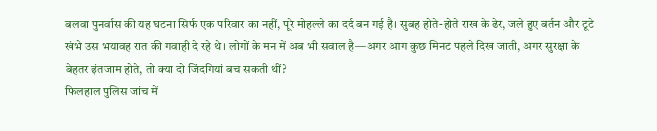बलवा पुनर्वास की यह घटना सिर्फ एक परिवार का नहीं, पूरे मोहल्ले का दर्द बन गई है। सुबह होते-होते राख के ढेर, जले हुए बर्तन और टूटे खंभे उस भयावह रात की गवाही दे रहे थे। लोगों के मन में अब भी सवाल है—अगर आग कुछ मिनट पहले दिख जाती, अगर सुरक्षा के बेहतर इंतजाम होते, तो क्या दो जिंदगियां बच सकती थीं?
फिलहाल पुलिस जांच में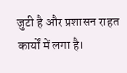जुटी है और प्रशासन राहत कार्यों में लगा है।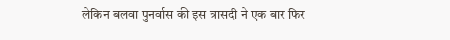लेकिन बलवा पुनर्वास की इस त्रासदी ने एक बार फिर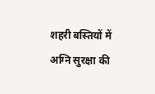शहरी बस्तियों में अग्नि सुरक्षा की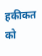हकीकत को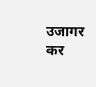उजागर कर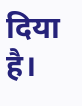दिया है।